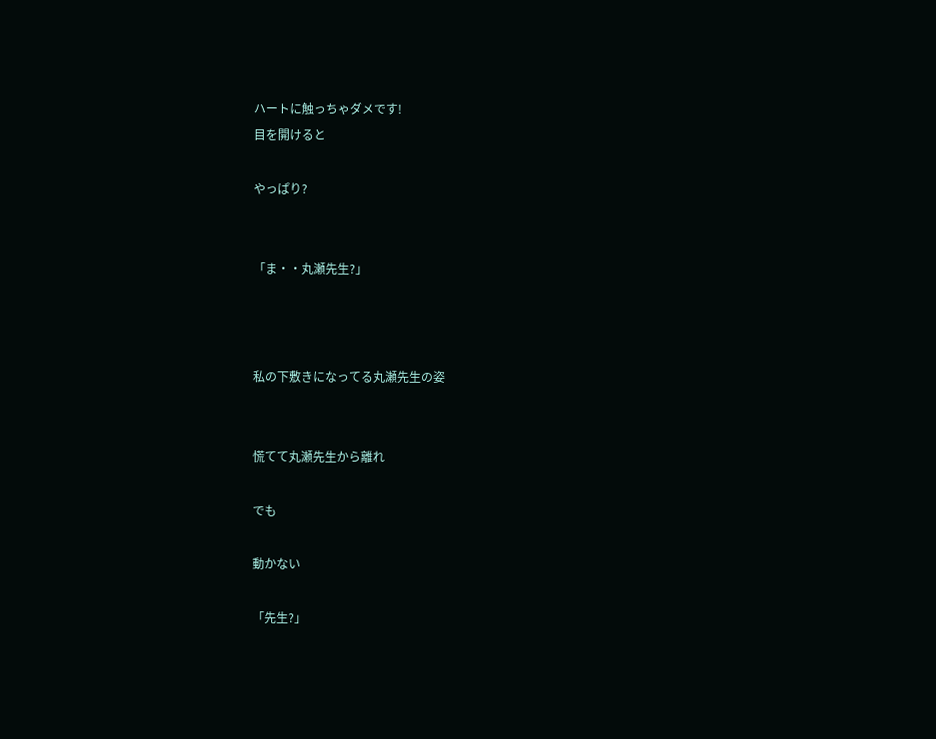ハートに触っちゃダメです!
目を開けると

やっぱり?


「ま・・丸瀬先生?」



私の下敷きになってる丸瀬先生の姿


慌てて丸瀬先生から離れ

でも

動かない

「先生?」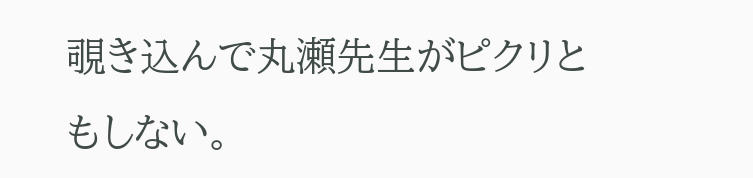覗き込んで丸瀬先生がピクリともしない。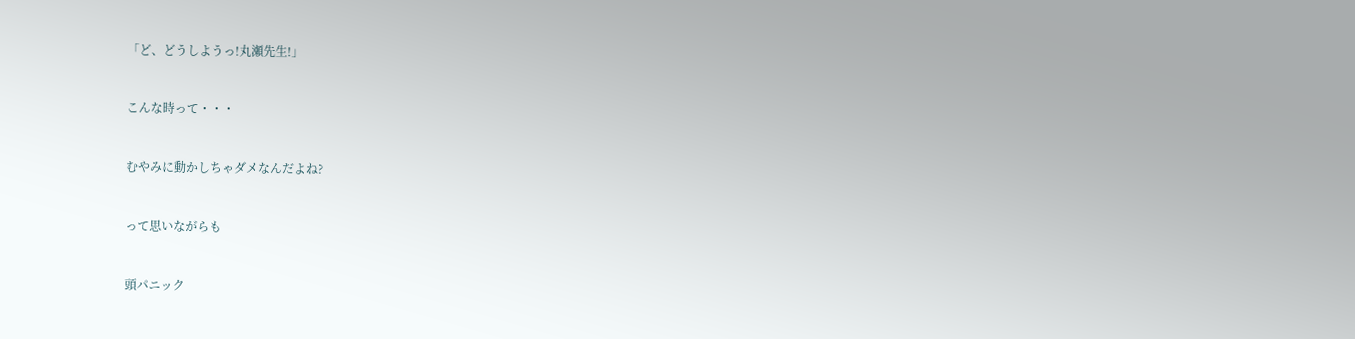「ど、どうしようっ!丸瀬先生!」


こんな時って・・・


むやみに動かしちゃダメなんだよね?


って思いながらも


頭パニック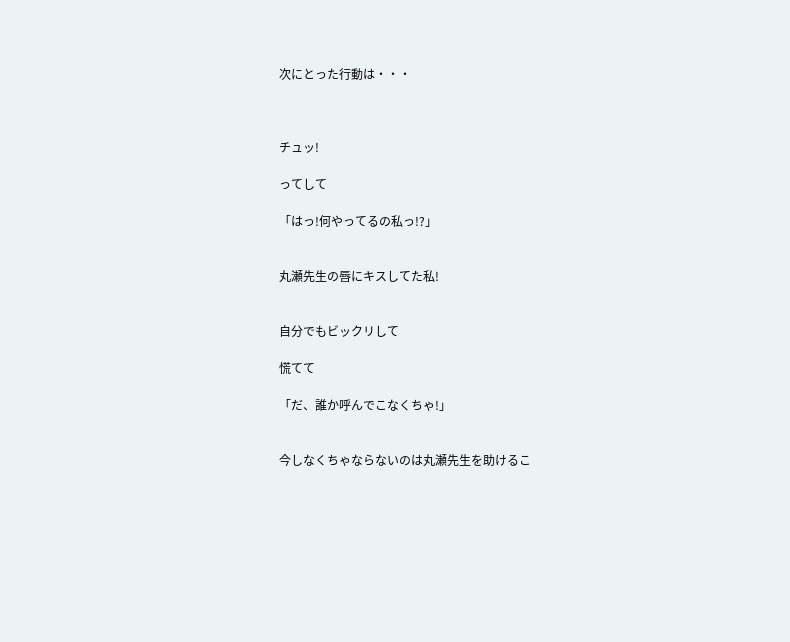次にとった行動は・・・



チュッ!

ってして

「はっ!何やってるの私っ!?」


丸瀬先生の唇にキスしてた私!


自分でもビックリして

慌てて

「だ、誰か呼んでこなくちゃ!」


今しなくちゃならないのは丸瀬先生を助けるこ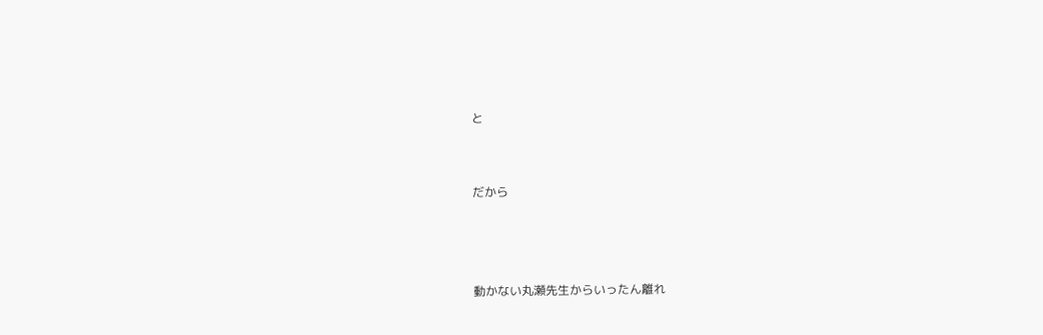と


だから



動かない丸瀬先生からいったん離れ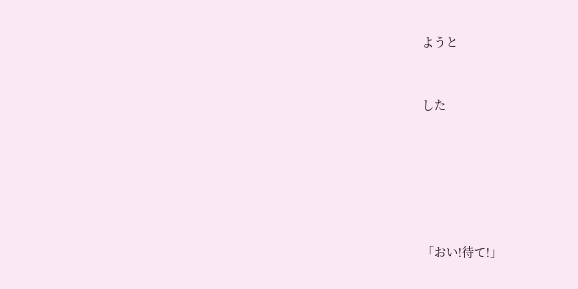ようと


した






「おい!待て!」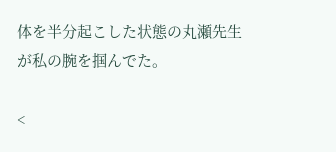体を半分起こした状態の丸瀬先生が私の腕を掴んでた。

<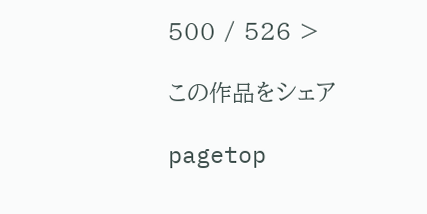500 / 526 >

この作品をシェア

pagetop